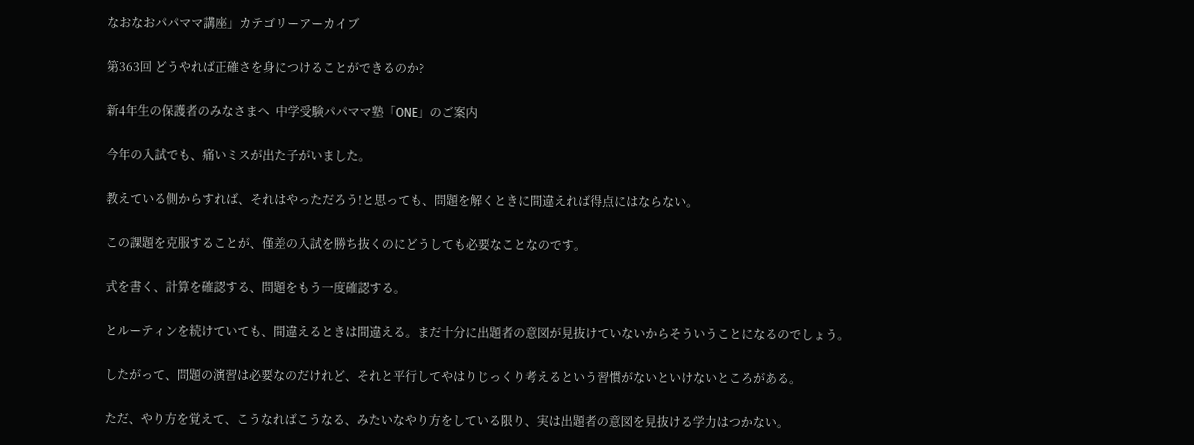なおなおパパママ講座」カテゴリーアーカイブ

第363回 どうやれば正確さを身につけることができるのか?

新4年生の保護者のみなさまへ  中学受験パパママ塾「ONE」のご案内

今年の入試でも、痛いミスが出た子がいました。

教えている側からすれば、それはやっただろう!と思っても、問題を解くときに間違えれば得点にはならない。

この課題を克服することが、僅差の入試を勝ち抜くのにどうしても必要なことなのです。

式を書く、計算を確認する、問題をもう一度確認する。

とルーティンを続けていても、間違えるときは間違える。まだ十分に出題者の意図が見抜けていないからそういうことになるのでしょう。

したがって、問題の演習は必要なのだけれど、それと平行してやはりじっくり考えるという習慣がないといけないところがある。

ただ、やり方を覚えて、こうなればこうなる、みたいなやり方をしている限り、実は出題者の意図を見抜ける学力はつかない。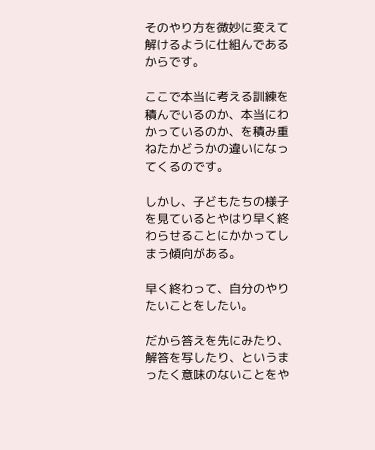そのやり方を微妙に変えて解けるように仕組んであるからです。

ここで本当に考える訓練を積んでいるのか、本当にわかっているのか、を積み重ねたかどうかの違いになってくるのです。

しかし、子どもたちの様子を見ているとやはり早く終わらせることにかかってしまう傾向がある。

早く終わって、自分のやりたいことをしたい。

だから答えを先にみたり、解答を写したり、というまったく意味のないことをや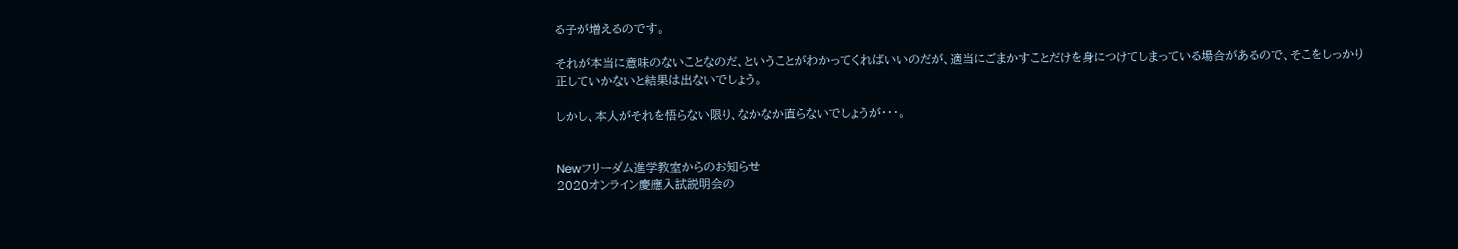る子が増えるのです。

それが本当に意味のないことなのだ、ということがわかってくればいいのだが、適当にごまかすことだけを身につけてしまっている場合があるので、そこをしっかり正していかないと結果は出ないでしょう。

しかし、本人がそれを悟らない限り、なかなか直らないでしょうが・・・。


Newフリーダム進学教室からのお知らせ
2020オンライン慶應入試説明会の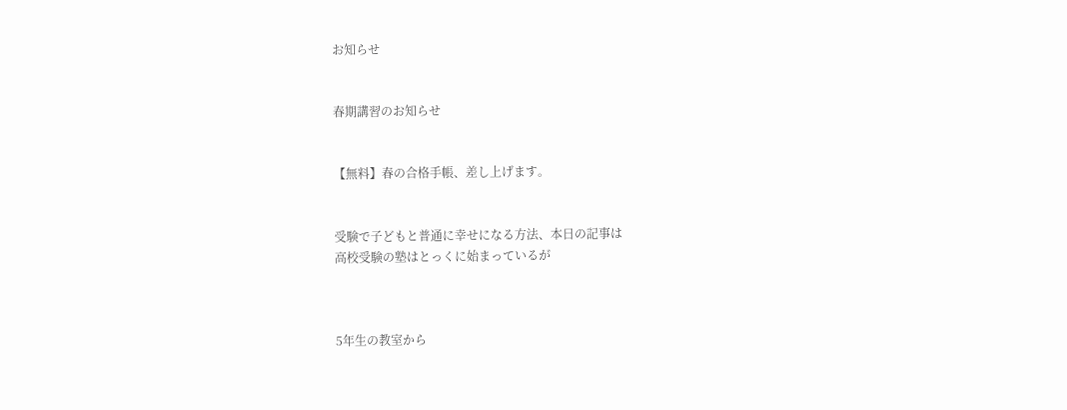お知らせ


春期講習のお知らせ


【無料】春の合格手帳、差し上げます。


受験で子どもと普通に幸せになる方法、本日の記事は
高校受験の塾はとっくに始まっているが



5年生の教室から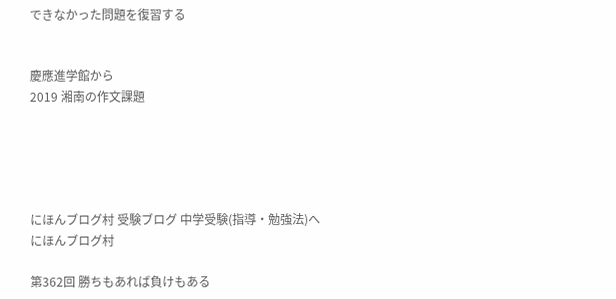できなかった問題を復習する


慶應進学館から
2019 湘南の作文課題





にほんブログ村 受験ブログ 中学受験(指導・勉強法)へ
にほんブログ村

第362回 勝ちもあれば負けもある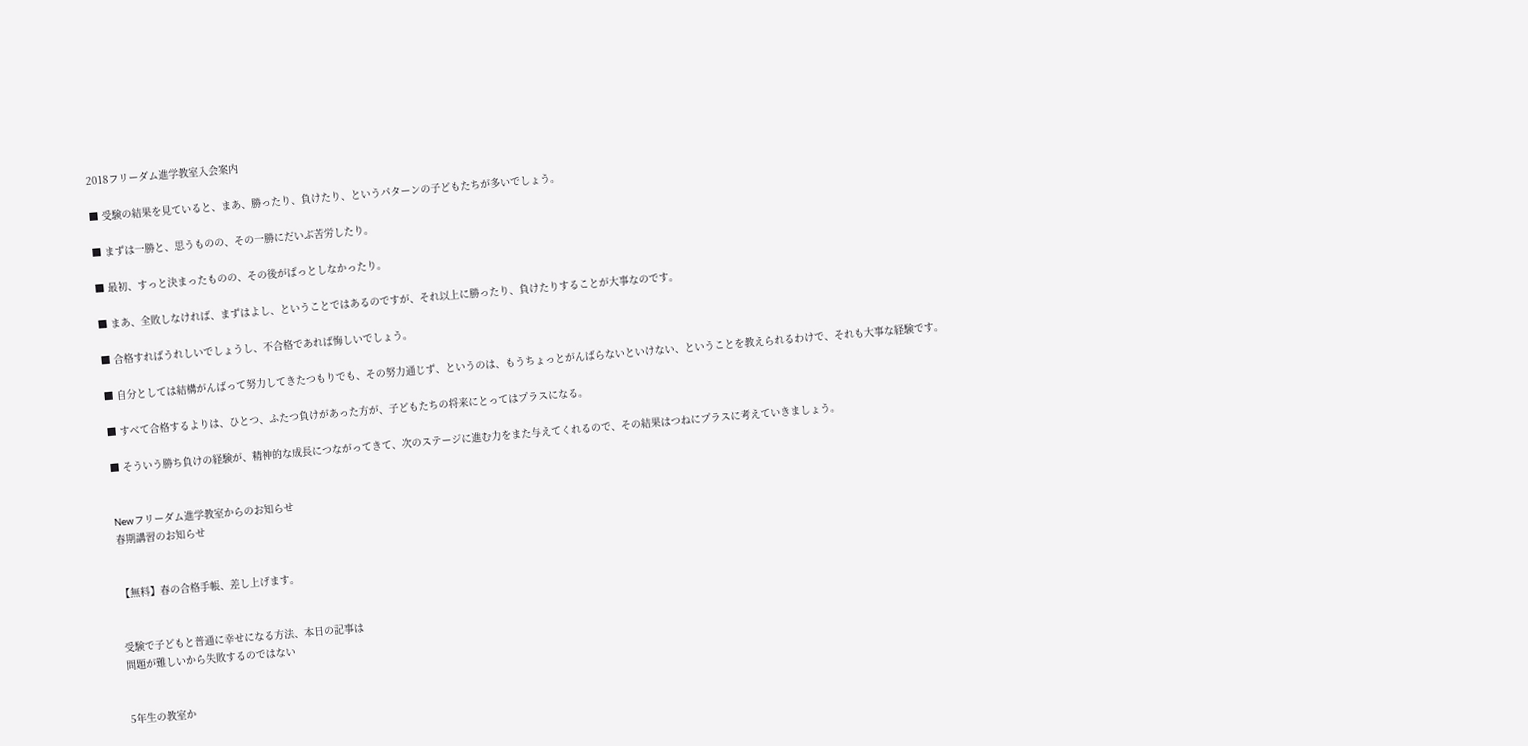2018フリーダム進学教室入会案内

■ 受験の結果を見ていると、まあ、勝ったり、負けたり、というパターンの子どもたちが多いでしょう。

■ まずは一勝と、思うものの、その一勝にだいぶ苦労したり。

■ 最初、すっと決まったものの、その後がぱっとしなかったり。

■ まあ、全敗しなければ、まずはよし、ということではあるのですが、それ以上に勝ったり、負けたりすることが大事なのです。

■ 合格すればうれしいでしょうし、不合格であれば悔しいでしょう。

■ 自分としては結構がんばって努力してきたつもりでも、その努力通じず、というのは、もうちょっとがんばらないといけない、ということを教えられるわけで、それも大事な経験です。

■ すべて合格するよりは、ひとつ、ふたつ負けがあった方が、子どもたちの将来にとってはプラスになる。

■ そういう勝ち負けの経験が、精神的な成長につながってきて、次のステージに進む力をまた与えてくれるので、その結果はつねにプラスに考えていきましょう。


Newフリーダム進学教室からのお知らせ
春期講習のお知らせ


【無料】春の合格手帳、差し上げます。


受験で子どもと普通に幸せになる方法、本日の記事は
問題が難しいから失敗するのではない


5年生の教室か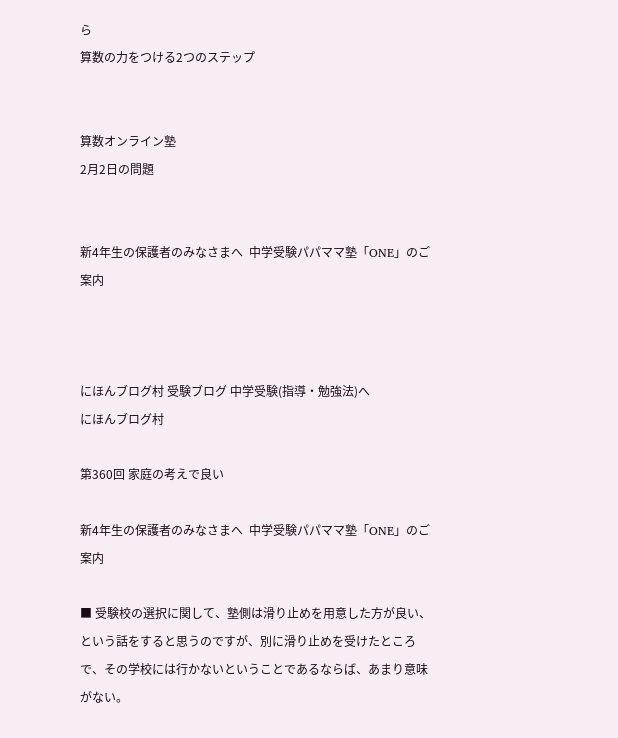ら
算数の力をつける2つのステップ


算数オンライン塾
2月2日の問題


新4年生の保護者のみなさまへ  中学受験パパママ塾「ONE」のご案内



にほんブログ村 受験ブログ 中学受験(指導・勉強法)へ
にほんブログ村

第360回 家庭の考えで良い

新4年生の保護者のみなさまへ  中学受験パパママ塾「ONE」のご案内

■ 受験校の選択に関して、塾側は滑り止めを用意した方が良い、という話をすると思うのですが、別に滑り止めを受けたところで、その学校には行かないということであるならば、あまり意味がない。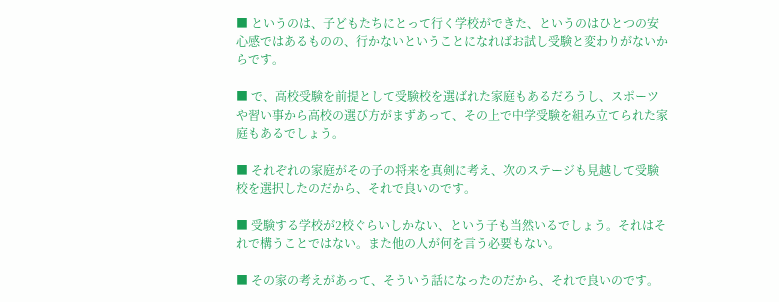■ というのは、子どもたちにとって行く学校ができた、というのはひとつの安心感ではあるものの、行かないということになればお試し受験と変わりがないからです。

■ で、高校受験を前提として受験校を選ばれた家庭もあるだろうし、スポーツや習い事から高校の選び方がまずあって、その上で中学受験を組み立てられた家庭もあるでしょう。

■ それぞれの家庭がその子の将来を真剣に考え、次のステージも見越して受験校を選択したのだから、それで良いのです。

■ 受験する学校が2校ぐらいしかない、という子も当然いるでしょう。それはそれで構うことではない。また他の人が何を言う必要もない。

■ その家の考えがあって、そういう話になったのだから、それで良いのです。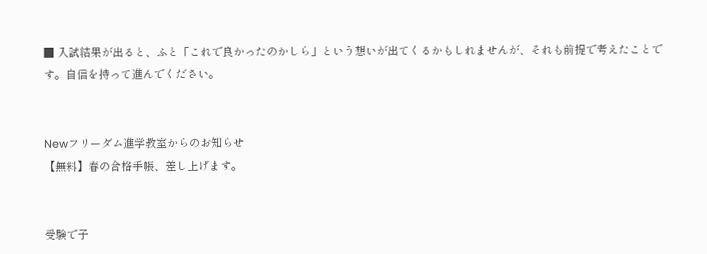■ 入試結果が出ると、ふと「これで良かったのかしら」という想いが出てくるかもしれませんが、それも前提で考えたことです。自信を持って進んでください。


Newフリーダム進学教室からのお知らせ
【無料】春の合格手帳、差し上げます。


受験で子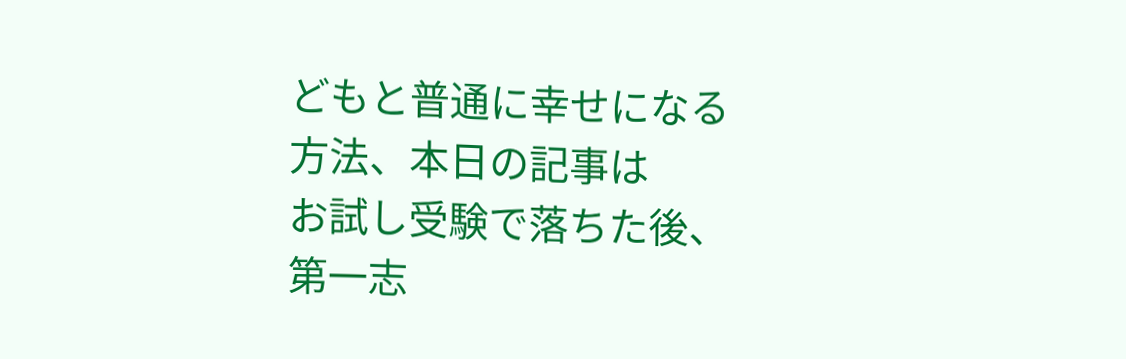どもと普通に幸せになる方法、本日の記事は
お試し受験で落ちた後、第一志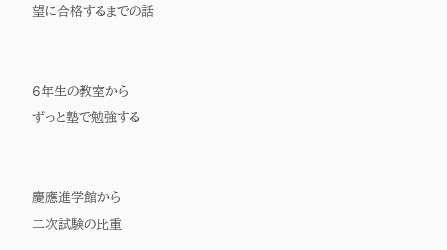望に合格するまでの話


6年生の教室から
ずっと塾で勉強する


慶應進学館から
二次試験の比重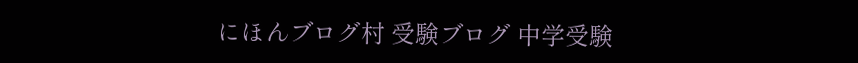にほんブログ村 受験ブログ 中学受験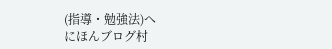(指導・勉強法)へ
にほんブログ村